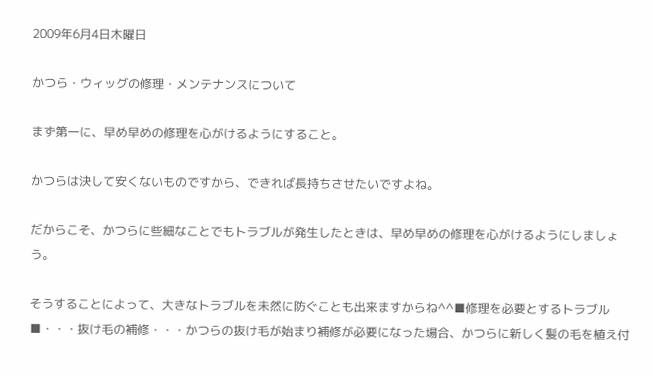2009年6月4日木曜日

かつら・ウィッグの修理・メンテナンスについて

まず第一に、早め早めの修理を心がけるようにすること。

かつらは決して安くないものですから、できれば長持ちさせたいですよね。

だからこそ、かつらに些細なことでもトラブルが発生したときは、早め早めの修理を心がけるようにしましょう。

そうすることによって、大きなトラブルを未然に防ぐことも出来ますからね^^■修理を必要とするトラブル■・・・抜け毛の補修・・・かつらの抜け毛が始まり補修が必要になった場合、かつらに新しく髪の毛を植え付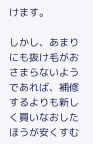けます。

しかし、あまりにも抜け毛がおさまらないようであれば、補修するよりも新しく買いなおしたほうが安くすむ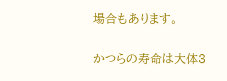場合もあります。

かつらの寿命は大体3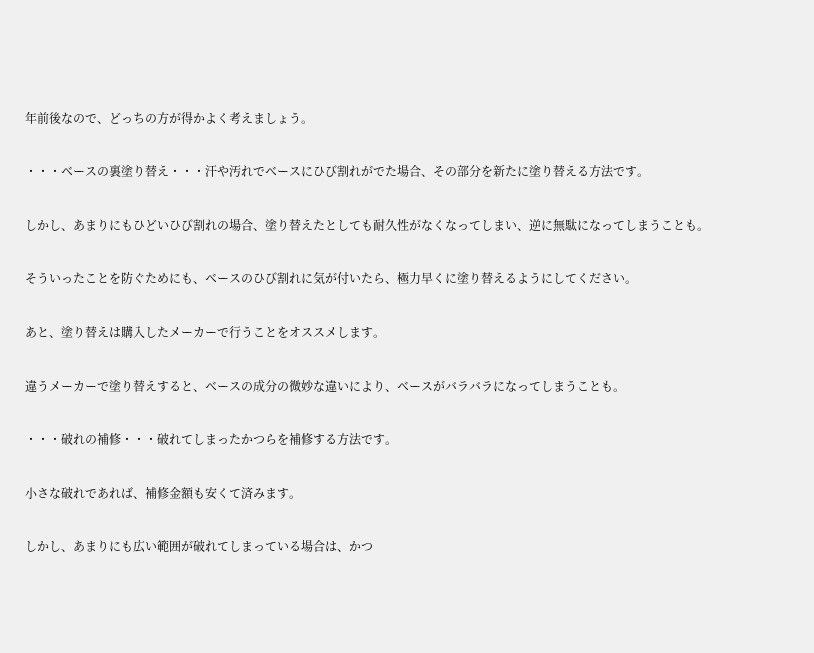年前後なので、どっちの方が得かよく考えましょう。

・・・ベースの裏塗り替え・・・汗や汚れでベースにひび割れがでた場合、その部分を新たに塗り替える方法です。

しかし、あまりにもひどいひび割れの場合、塗り替えたとしても耐久性がなくなってしまい、逆に無駄になってしまうことも。

そういったことを防ぐためにも、ベースのひび割れに気が付いたら、極力早くに塗り替えるようにしてください。

あと、塗り替えは購入したメーカーで行うことをオススメします。

違うメーカーで塗り替えすると、ベースの成分の微妙な違いにより、ベースがバラバラになってしまうことも。

・・・破れの補修・・・破れてしまったかつらを補修する方法です。

小さな破れであれば、補修金額も安くて済みます。

しかし、あまりにも広い範囲が破れてしまっている場合は、かつ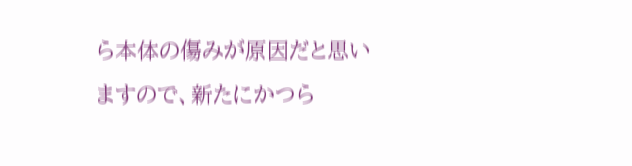ら本体の傷みが原因だと思いますので、新たにかつら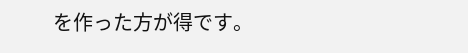を作った方が得です。